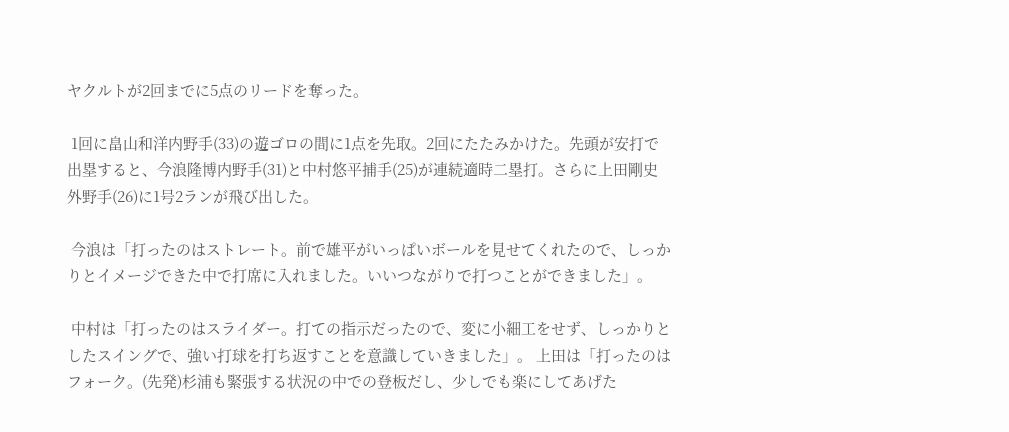ヤクルトが2回までに5点のリードを奪った。

 1回に畠山和洋内野手(33)の遊ゴロの間に1点を先取。2回にたたみかけた。先頭が安打で出塁すると、今浪隆博内野手(31)と中村悠平捕手(25)が連続適時二塁打。さらに上田剛史外野手(26)に1号2ランが飛び出した。

 今浪は「打ったのはストレート。前で雄平がいっぱいボールを見せてくれたので、しっかりとイメージできた中で打席に入れました。いいつながりで打つことができました」。

 中村は「打ったのはスライダー。打ての指示だったので、変に小細工をせず、しっかりとしたスイングで、強い打球を打ち返すことを意識していきました」。 上田は「打ったのはフォーク。(先発)杉浦も緊張する状況の中での登板だし、少しでも楽にしてあげた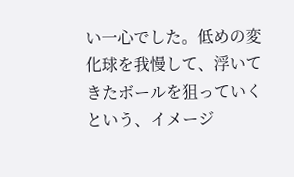い一心でした。低めの変化球を我慢して、浮いてきたボールを狙っていくという、イメージ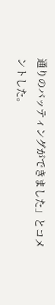通りのバッティングができました」とコメントした。